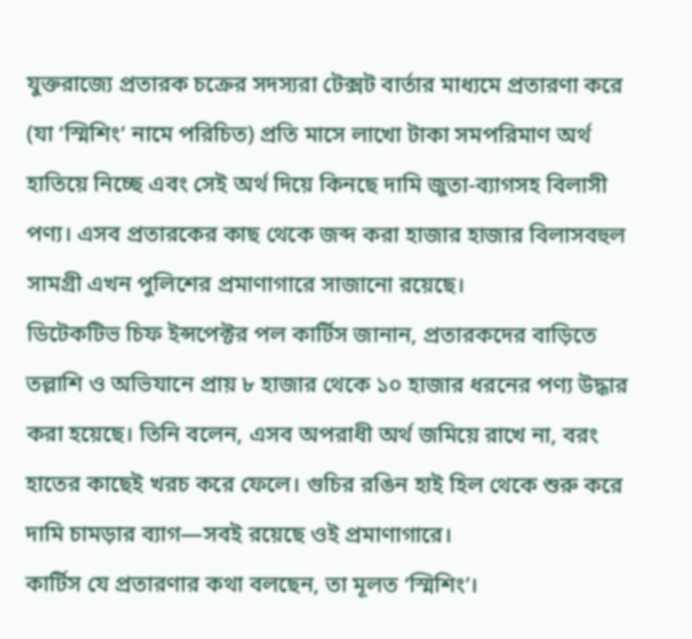যুক্তরাজ্যে প্রতারক চক্রের সদস্যরা টেক্সট বার্তার মাধ্যমে প্রতারণা করে (যা ‘স্মিশিং’ নামে পরিচিত) প্রতি মাসে লাখো টাকা সমপরিমাণ অর্থ হাতিয়ে নিচ্ছে এবং সেই অর্থ দিয়ে কিনছে দামি জুতা-ব্যাগসহ বিলাসী পণ্য। এসব প্রতারকের কাছ থেকে জব্দ করা হাজার হাজার বিলাসবহুল সামগ্রী এখন পুলিশের প্রমাণাগারে সাজানো রয়েছে।
ডিটেকটিভ চিফ ইন্সপেক্টর পল কার্টিস জানান, প্রতারকদের বাড়িতে তল্লাশি ও অভিযানে প্রায় ৮ হাজার থেকে ১০ হাজার ধরনের পণ্য উদ্ধার করা হয়েছে। তিনি বলেন, এসব অপরাধী অর্থ জমিয়ে রাখে না, বরং হাতের কাছেই খরচ করে ফেলে। গুচির রঙিন হাই হিল থেকে শুরু করে দামি চামড়ার ব্যাগ—সবই রয়েছে ওই প্রমাণাগারে।
কার্টিস যে প্রতারণার কথা বলছেন, তা মূলত ‘স্মিশিং’।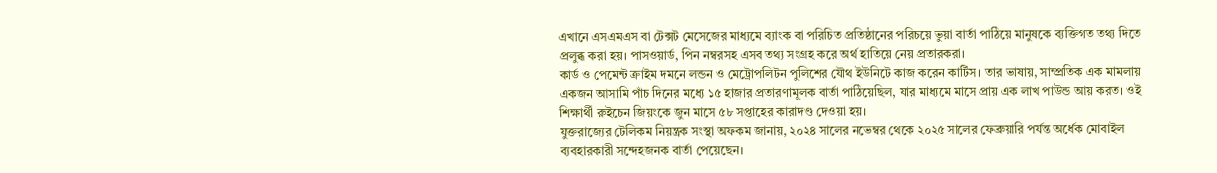এখানে এসএমএস বা টেক্সট মেসেজের মাধ্যমে ব্যাংক বা পরিচিত প্রতিষ্ঠানের পরিচয়ে ভুয়া বার্তা পাঠিয়ে মানুষকে ব্যক্তিগত তথ্য দিতে প্রলুব্ধ করা হয়। পাসওয়ার্ড, পিন নম্বরসহ এসব তথ্য সংগ্রহ করে অর্থ হাতিয়ে নেয় প্রতারকরা।
কার্ড ও পেমেন্ট ক্রাইম দমনে লন্ডন ও মেট্রোপলিটন পুলিশের যৌথ ইউনিটে কাজ করেন কার্টিস। তার ভাষায়, সাম্প্রতিক এক মামলায় একজন আসামি পাঁচ দিনের মধ্যে ১৫ হাজার প্রতারণামূলক বার্তা পাঠিয়েছিল, যার মাধ্যমে মাসে প্রায় এক লাখ পাউন্ড আয় করত। ওই শিক্ষার্থী রুইচেন জিয়ংকে জুন মাসে ৫৮ সপ্তাহের কারাদণ্ড দেওয়া হয়।
যুক্তরাজ্যের টেলিকম নিয়ন্ত্রক সংস্থা অফকম জানায়, ২০২৪ সালের নভেম্বর থেকে ২০২৫ সালের ফেব্রুয়ারি পর্যন্ত অর্ধেক মোবাইল ব্যবহারকারী সন্দেহজনক বার্তা পেয়েছেন।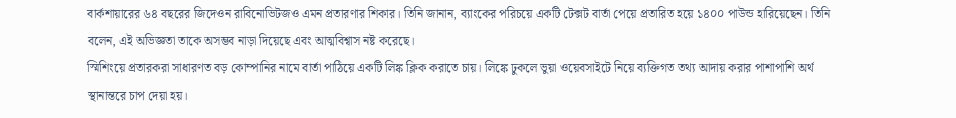বার্কশায়ারের ৬৪ বছরের জিদেওন রাবিনোভিটজও এমন প্রতারণার শিকার। তিনি জানান, ব্যাংকের পরিচয়ে একটি টেক্সট বার্তা পেয়ে প্রতারিত হয়ে ১৪০০ পাউন্ড হারিয়েছেন। তিনি বলেন, এই অভিজ্ঞতা তাকে অসম্ভব নাড়া দিয়েছে এবং আত্মবিশ্বাস নষ্ট করেছে।
স্মিশিংয়ে প্রতারকরা সাধারণত বড় কোম্পানির নামে বার্তা পাঠিয়ে একটি লিঙ্ক ক্লিক করাতে চায়। লিঙ্কে ঢুকলে ভুয়া ওয়েবসাইটে নিয়ে ব্যক্তিগত তথ্য আদায় করার পাশাপাশি অর্থ স্থানান্তরে চাপ দেয়া হয়।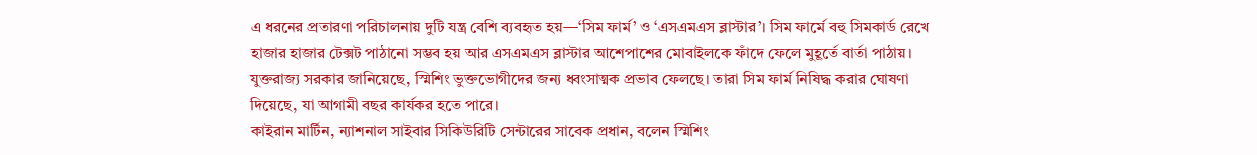এ ধরনের প্রতারণা পরিচালনায় দুটি যন্ত্র বেশি ব্যবহৃত হয়—‘সিম ফার্ম’ ও ‘এসএমএস ব্লাস্টার’। সিম ফার্মে বহু সিমকার্ড রেখে হাজার হাজার টেক্সট পাঠানো সম্ভব হয় আর এসএমএস ব্লাস্টার আশেপাশের মোবাইলকে ফাঁদে ফেলে মুহূর্তে বার্তা পাঠায়।
যুক্তরাজ্য সরকার জানিয়েছে, স্মিশিং ভুক্তভোগীদের জন্য ধ্বংসাত্মক প্রভাব ফেলছে। তারা সিম ফার্ম নিষিদ্ধ করার ঘোষণা দিয়েছে, যা আগামী বছর কার্যকর হতে পারে।
কাইরান মার্টিন, ন্যাশনাল সাইবার সিকিউরিটি সেন্টারের সাবেক প্রধান, বলেন স্মিশিং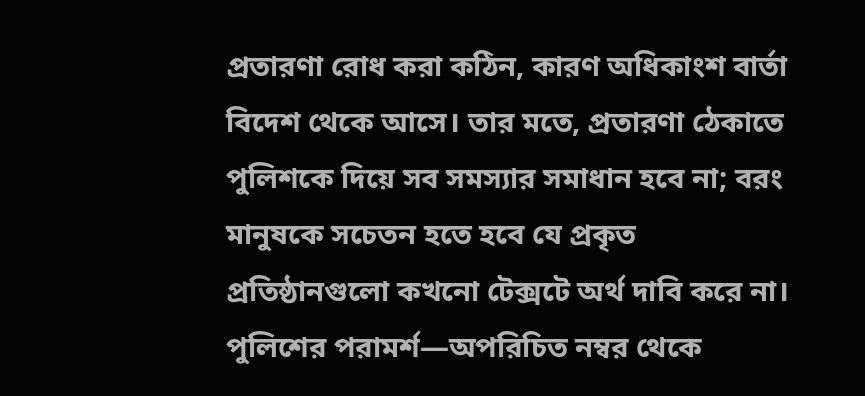প্রতারণা রোধ করা কঠিন, কারণ অধিকাংশ বার্তা বিদেশ থেকে আসে। তার মতে, প্রতারণা ঠেকাতে পুলিশকে দিয়ে সব সমস্যার সমাধান হবে না; বরং মানুষকে সচেতন হতে হবে যে প্রকৃত প্রতিষ্ঠানগুলো কখনো টেক্সটে অর্থ দাবি করে না।
পুলিশের পরামর্শ—অপরিচিত নম্বর থেকে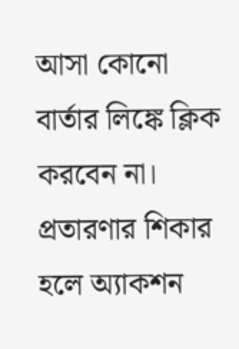আসা কোনো বার্তার লিঙ্কে ক্লিক করবেন না। প্রতারণার শিকার হলে অ্যাকশন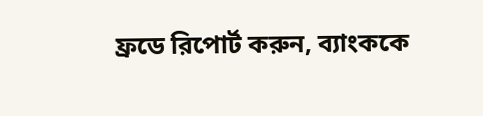ফ্রডে রিপোর্ট করুন, ব্যাংককে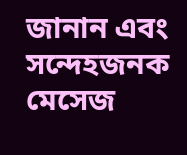জানান এবং সন্দেহজনক মেসেজ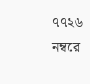৭৭২৬ নম্বরে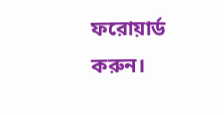ফরোয়ার্ড করুন।